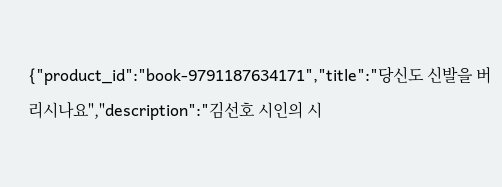{"product_id":"book-9791187634171","title":"당신도 신발을 버리시나요","description":"김선호 시인의 시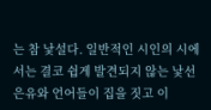는 참 낯설다. 일반적인 시인의 시에서는 결코 쉽게 발견되지 않는 낯선 은유와 언어들이 집을 짓고 이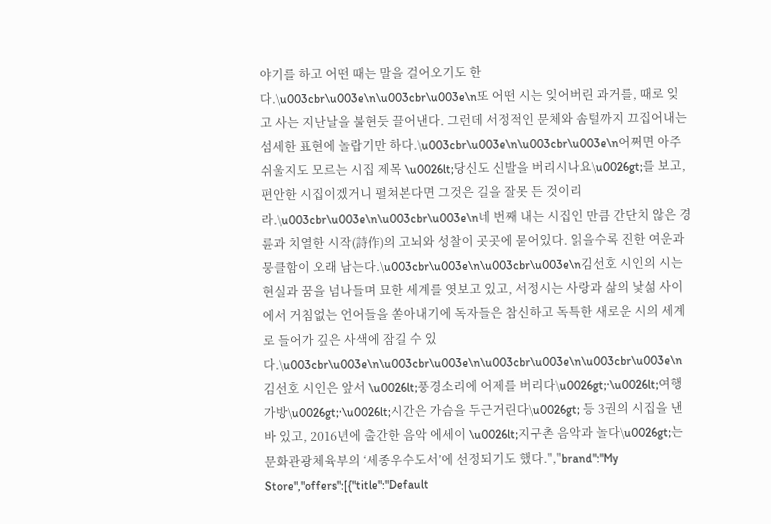야기를 하고 어떤 때는 말을 걸어오기도 한다.\u003cbr\u003e\n\u003cbr\u003e\n또 어떤 시는 잊어버린 과거를, 때로 잊고 사는 지난날을 불현듯 끌어낸다. 그런데 서정적인 문체와 솜털까지 끄집어내는 섬세한 표현에 놀랍기만 하다.\u003cbr\u003e\n\u003cbr\u003e\n어쩌면 아주 쉬울지도 모르는 시집 제목 \u0026lt;당신도 신발을 버리시나요\u0026gt;를 보고, 편안한 시집이겠거니 펼쳐본다면 그것은 길을 잘못 든 것이리라.\u003cbr\u003e\n\u003cbr\u003e\n네 번째 내는 시집인 만큼 간단치 않은 경륜과 치열한 시작(詩作)의 고뇌와 성찰이 곳곳에 묻어있다. 읽을수록 진한 여운과 뭉클함이 오래 남는다.\u003cbr\u003e\n\u003cbr\u003e\n김선호 시인의 시는 현실과 꿈을 넘나들며 묘한 세계를 엿보고 있고, 서정시는 사랑과 삶의 낯섦 사이에서 거침없는 언어들을 쏟아내기에 독자들은 참신하고 독특한 새로운 시의 세계로 들어가 깊은 사색에 잠길 수 있다.\u003cbr\u003e\n\u003cbr\u003e\n\u003cbr\u003e\n\u003cbr\u003e\n김선호 시인은 앞서 \u0026lt;풍경소리에 어제를 버리다\u0026gt;·\u0026lt;여행 가방\u0026gt;·\u0026lt;시간은 가슴을 두근거린다\u0026gt; 등 3권의 시집을 낸 바 있고, 2016년에 출간한 음악 에세이 \u0026lt;지구촌 음악과 놀다\u0026gt;는 문화관광체육부의 ‘세종우수도서’에 선정되기도 했다.","brand":"My Store","offers":[{"title":"Default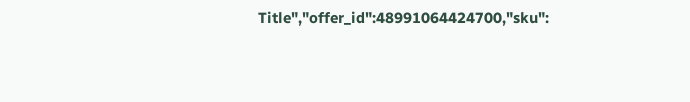Title","offer_id":48991064424700,"sku":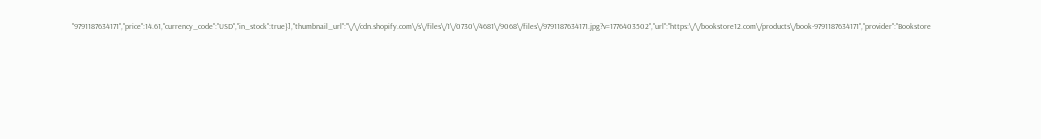"9791187634171","price":14.61,"currency_code":"USD","in_stock":true}],"thumbnail_url":"\/\/cdn.shopify.com\/s\/files\/1\/0730\/4681\/9068\/files\/9791187634171.jpg?v=1776403502","url":"https:\/\/bookstore12.com\/products\/book-9791187634171","provider":"Bookstore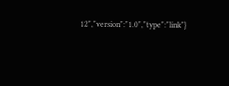12","version":"1.0","type":"link"}